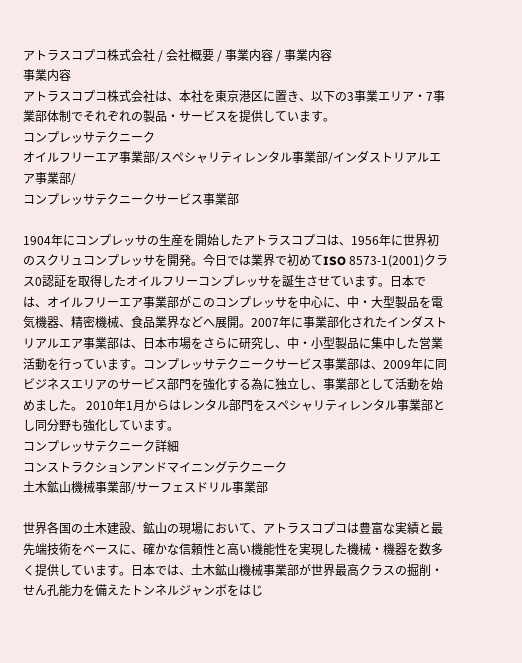アトラスコプコ株式会社 / 会社概要 / 事業内容 / 事業内容
事業内容
アトラスコプコ株式会社は、本社を東京港区に置き、以下の3事業エリア・7事業部体制でそれぞれの製品・サービスを提供しています。
コンプレッサテクニーク
オイルフリーエア事業部/スペシャリティレンタル事業部/インダストリアルエア事業部/
コンプレッサテクニークサービス事業部

1904年にコンプレッサの生産を開始したアトラスコプコは、1956年に世界初のスクリュコンプレッサを開発。今日では業界で初めてISO 8573-1(2001)クラス0認証を取得したオイルフリーコンプレッサを誕生させています。日本では、オイルフリーエア事業部がこのコンプレッサを中心に、中・大型製品を電気機器、精密機械、食品業界などへ展開。2007年に事業部化されたインダストリアルエア事業部は、日本市場をさらに研究し、中・小型製品に集中した営業活動を行っています。コンプレッサテクニークサービス事業部は、2009年に同ビジネスエリアのサービス部門を強化する為に独立し、事業部として活動を始めました。 2010年1月からはレンタル部門をスペシャリティレンタル事業部とし同分野も強化しています。
コンプレッサテクニーク詳細
コンストラクションアンドマイニングテクニーク
土木鉱山機械事業部/サーフェスドリル事業部

世界各国の土木建設、鉱山の現場において、アトラスコプコは豊富な実績と最先端技術をベースに、確かな信頼性と高い機能性を実現した機械・機器を数多く提供しています。日本では、土木鉱山機械事業部が世界最高クラスの掘削・せん孔能力を備えたトンネルジャンボをはじ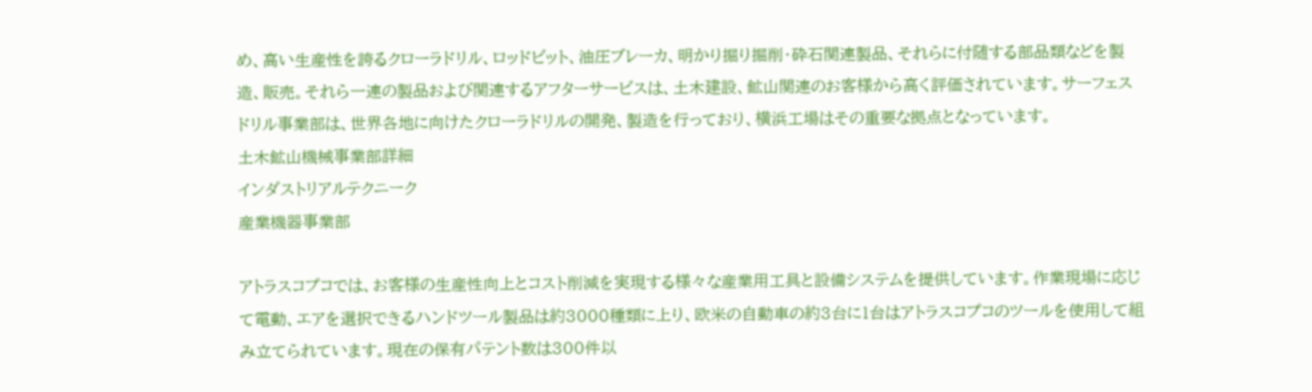め、高い生産性を誇るクローラドリル、ロッドビット、油圧ブレーカ、明かり掘り掘削・砕石関連製品、それらに付随する部品類などを製造、販売。それら一連の製品および関連するアフターサービスは、土木建設、鉱山関連のお客様から高く評価されています。サーフェスドリル事業部は、世界各地に向けたクローラドリルの開発、製造を行っており、横浜工場はその重要な拠点となっています。
土木鉱山機械事業部詳細
インダストリアルテクニーク
産業機器事業部

アトラスコプコでは、お客様の生産性向上とコスト削減を実現する様々な産業用工具と設備システムを提供しています。作業現場に応じて電動、エアを選択できるハンドツール製品は約3000種類に上り、欧米の自動車の約3台に1台はアトラスコプコのツールを使用して組み立てられています。現在の保有パテント数は300件以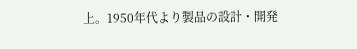上。1950年代より製品の設計・開発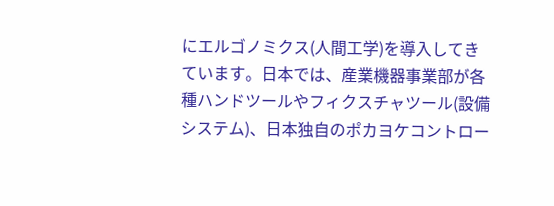にエルゴノミクス(人間工学)を導入してきています。日本では、産業機器事業部が各種ハンドツールやフィクスチャツール(設備システム)、日本独自のポカヨケコントロー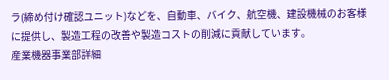ラ(締め付け確認ユニット)などを、自動車、バイク、航空機、建設機械のお客様に提供し、製造工程の改善や製造コストの削減に貢献しています。
産業機器事業部詳細